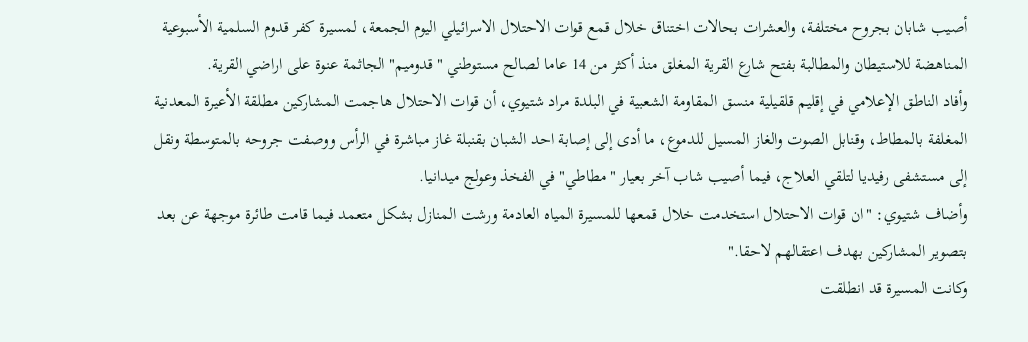أصيب شابان بجروح مختلفة، والعشرات بحالات اختناق خلال قمع قوات الاحتلال الاسرائيلي اليوم الجمعة، لمسيرة كفر قدوم السلمية الأسبوعية المناهضة للاستيطان والمطالبة بفتح شارع القرية المغلق منذ أكثر من 14 عاما لصالح مستوطني "قدوميم" الجاثمة عنوة على اراضي القرية.
وأفاد الناطق الإعلامي في إقليم قلقيلية منسق المقاومة الشعبية في البلدة مراد شتيوي، أن قوات الاحتلال هاجمت المشاركين مطلقة الأعيرة المعدنية المغلفة بالمطاط، وقنابل الصوت والغاز المسيل للدموع، ما أدى إلى إصابة احد الشبان بقنبلة غاز مباشرة في الرأس ووصفت جروحه بالمتوسطة ونقل إلى مستشفى رفيديا لتلقي العلاج، فيما أصيب شاب آخر بعيار "مطاطي" في الفخذ وعولج ميدانيا.
وأضاف شتيوي: "ان قوات الاحتلال استخدمت خلال قمعها للمسيرة المياه العادمة ورشت المنازل بشكل متعمد فيما قامت طائرة موجهة عن بعد بتصوير المشاركين بهدف اعتقالهم لاحقا."
وكانت المسيرة قد انطلقت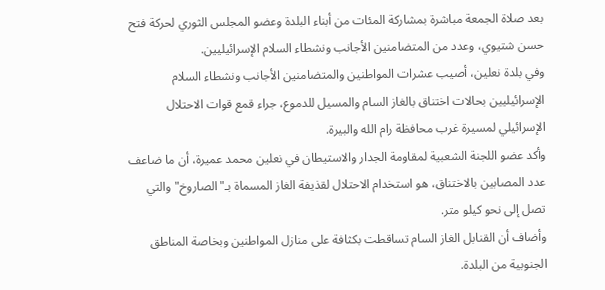بعد صلاة الجمعة مباشرة بمشاركة المئات من أبناء البلدة وعضو المجلس الثوري لحركة فتح حسن شتيوي، وعدد من المتضامنين الأجانب ونشطاء السلام الإسرائيليين.
وفي بلدة نعلين، أصيب عشرات المواطنين والمتضامنين الأجانب ونشطاء السلام الإسرائيليين بحالات اختناق بالغاز السام والمسيل للدموع، جراء قمع قوات الاحتلال الإسرائيلي لمسيرة غرب محافظة رام الله والبيرة.
وأكد عضو اللجنة الشعبية لمقاومة الجدار والاستيطان في نعلين محمد عميرة، أن ما ضاعف عدد المصابين بالاختناق، هو استخدام الاحتلال لقذيفة الغاز المسماة بـ"الصاروخ" والتي تصل إلى نحو كيلو متر.
وأضاف أن القنابل الغاز السام تساقطت بكثافة على منازل المواطنين وبخاصة المناطق الجنوبية من البلدة.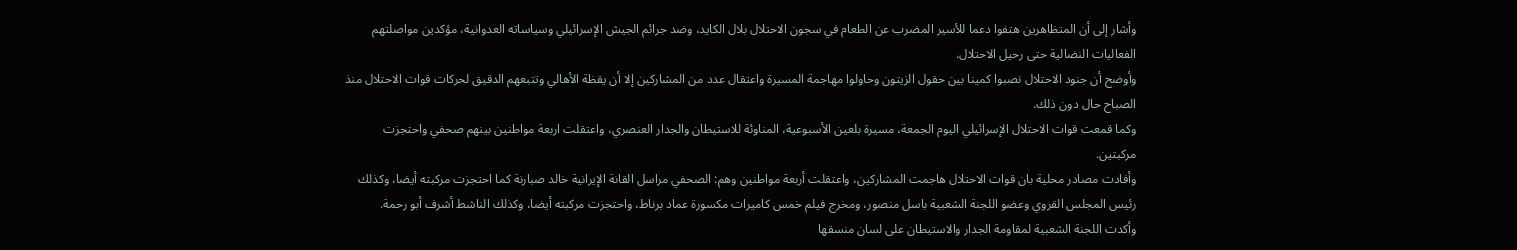وأشار إلى أن المتظاهرين هتفوا دعما للأسير المضرب عن الطعام في سجون الاحتلال بلال الكايد، وضد جرائم الجيش الإسرائيلي وسياساته العدوانية، مؤكدين مواصلتهم الفعاليات النضالية حتى رحيل الاحتلال.
وأوضح أن جنود الاحتلال نصبوا كمينا بين حقول الزيتون وحاولوا مهاجمة المسيرة واعتقال عدد من المشاركين إلا أن يقظة الأهالي وتتبعهم الدقيق لحركات قوات الاحتلال منذ الصباح حال دون ذلك.
وكما قمعت قوات الاحتلال الإسرائيلي اليوم الجمعة، مسيرة بلعين الأسبوعية، المناوئة للاستيطان والجدار العنصري، واعتقلت اربعة مواطنين بينهم صحفي واحتجزت مركبتين.
وأفادت مصادر محلية بان قوات الاحتلال هاجمت المشاركين، واعتقلت أربعة مواطنين وهم: الصحفي مراسل القانة الإيرانية خالد صبارنة كما احتجزت مركبته أيضا، وكذلك رئيس المجلس القروي وعضو اللجنة الشعبية باسل منصور، ومخرج فيلم خمس كاميرات مكسورة عماد برناط، واحتجزت مركبته أيضا، وكذلك الناشط أشرف أبو رحمة.
وأكدت اللجنة الشعبية لمقاومة الجدار والاستيطان على لسان منسقها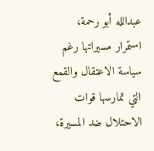عبدالله أبو رحمة، استمرار مسيراتها رغم سياسة الاعتقال والقمع التي تمارسها قوات الاحتلال ضد المسيرة،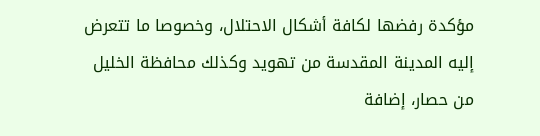مؤكدة رفضها لكافة أشكال الاحتلال، وخصوصا ما تتعرض إليه المدينة المقدسة من تهويد وكذلك محافظة الخليل من حصار، إضافة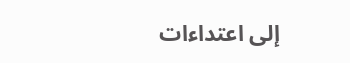إلى اعتداءات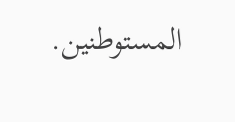المستوطنين.